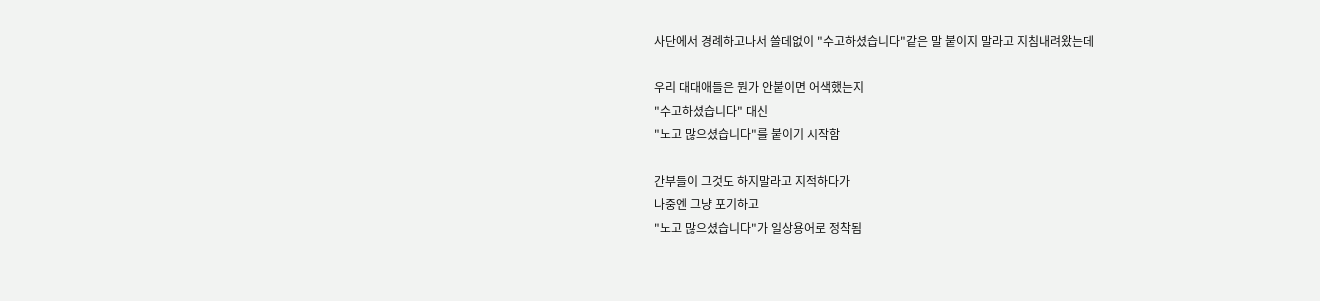사단에서 경례하고나서 쓸데없이 "수고하셨습니다"같은 말 붙이지 말라고 지침내려왔는데

우리 대대애들은 뭔가 안붙이면 어색했는지
"수고하셨습니다" 대신
"노고 많으셨습니다"를 붙이기 시작함

간부들이 그것도 하지말라고 지적하다가
나중엔 그냥 포기하고
"노고 많으셨습니다"가 일상용어로 정착됨